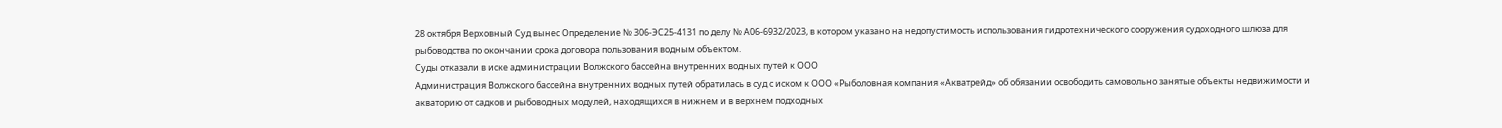28 октября Верховный Суд вынес Определение № 306-ЭС25-4131 по делу № А06-6932/2023, в котором указано на недопустимость использования гидротехнического сооружения судоходного шлюза для рыбоводства по окончании срока договора пользования водным объектом.
Суды отказали в иске администрации Волжского бассейна внутренних водных путей к ООО
Администрация Волжского бассейна внутренних водных путей обратилась в суд с иском к ООО «Рыболовная компания «Акватрейд» об обязании освободить самовольно занятые объекты недвижимости и акваторию от садков и рыбоводных модулей, находящихся в нижнем и в верхнем подходных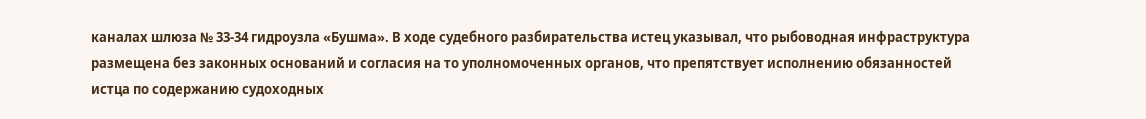каналах шлюза № 33-34 гидроузла «Бушма». В ходе судебного разбирательства истец указывал, что рыбоводная инфраструктура размещена без законных оснований и согласия на то уполномоченных органов, что препятствует исполнению обязанностей истца по содержанию судоходных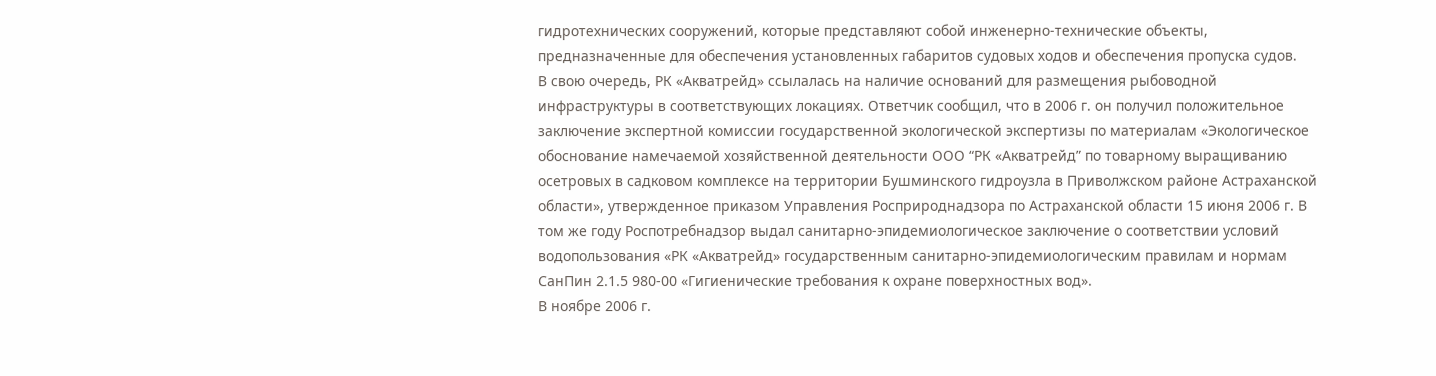гидротехнических сооружений, которые представляют собой инженерно-технические объекты, предназначенные для обеспечения установленных габаритов судовых ходов и обеспечения пропуска судов.
В свою очередь, РК «Акватрейд» ссылалась на наличие оснований для размещения рыбоводной инфраструктуры в соответствующих локациях. Ответчик сообщил, что в 2006 г. он получил положительное заключение экспертной комиссии государственной экологической экспертизы по материалам «Экологическое обоснование намечаемой хозяйственной деятельности ООО “РК «Акватрейд” по товарному выращиванию осетровых в садковом комплексе на территории Бушминского гидроузла в Приволжском районе Астраханской области», утвержденное приказом Управления Росприроднадзора по Астраханской области 15 июня 2006 г. В том же году Роспотребнадзор выдал санитарно-эпидемиологическое заключение о соответствии условий водопользования «РК «Акватрейд» государственным санитарно-эпидемиологическим правилам и нормам СанПин 2.1.5 980-00 «Гигиенические требования к охране поверхностных вод».
В ноябре 2006 г.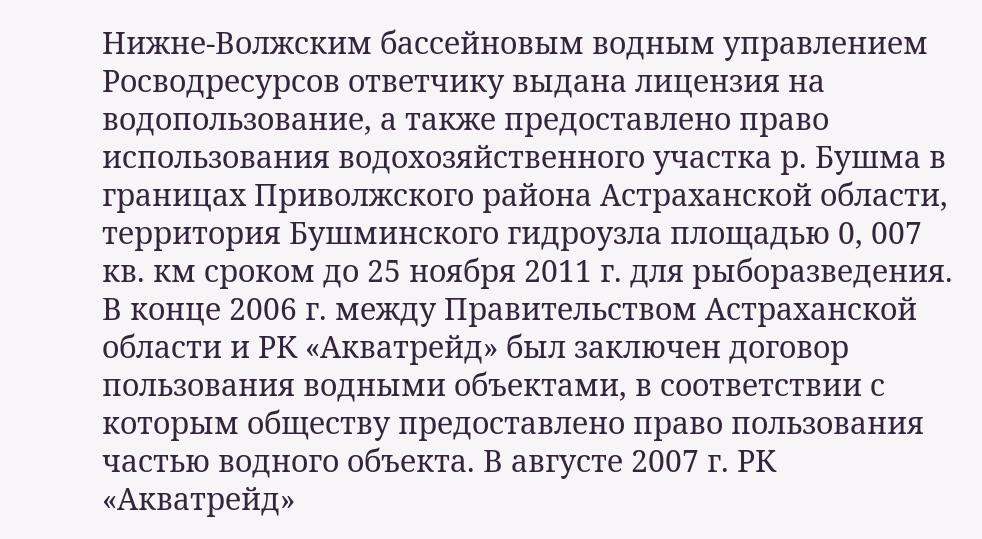Нижне-Волжским бассейновым водным управлением Росводресурсов ответчику выдана лицензия на водопользование, а также предоставлено право использования водохозяйственного участка р. Бушма в границах Приволжского района Астраханской области, территория Бушминского гидроузла площадью 0, 007 кв. км сроком до 25 ноября 2011 г. для рыборазведения. В конце 2006 г. между Правительством Астраханской области и РК «Акватрейд» был заключен договор пользования водными объектами, в соответствии с которым обществу предоставлено право пользования частью водного объекта. В августе 2007 г. РК «Акватрейд»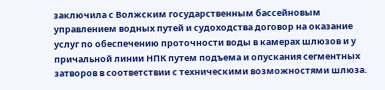заключила с Волжским государственным бассейновым управлением водных путей и судоходства договор на оказание услуг по обеспечению проточности воды в камерах шлюзов и у причальной линии НПК путем подъема и опускания сегментных затворов в соответствии с техническими возможностями шлюза.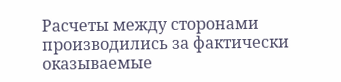Расчеты между сторонами производились за фактически оказываемые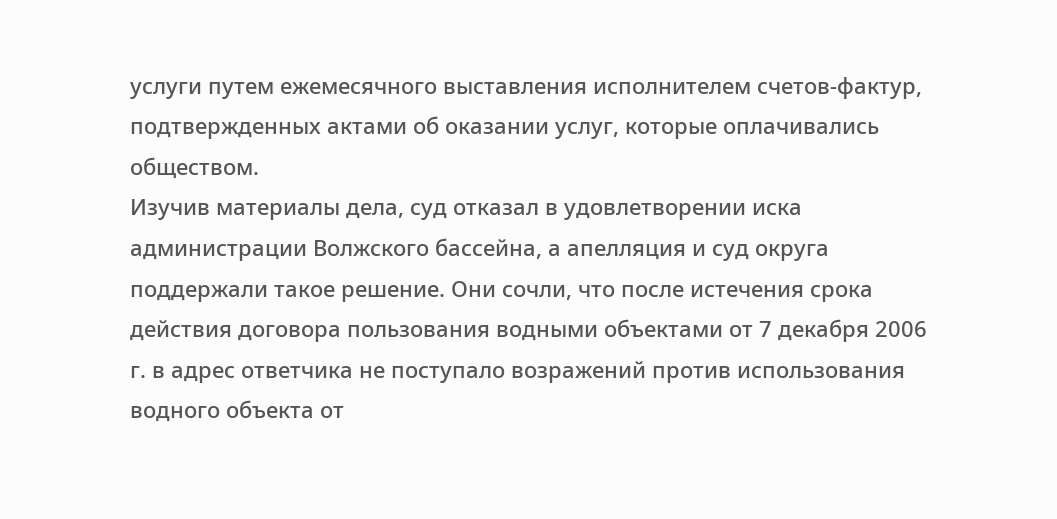услуги путем ежемесячного выставления исполнителем счетов-фактур, подтвержденных актами об оказании услуг, которые оплачивались обществом.
Изучив материалы дела, суд отказал в удовлетворении иска администрации Волжского бассейна, а апелляция и суд округа поддержали такое решение. Они сочли, что после истечения срока действия договора пользования водными объектами от 7 декабря 2006 г. в адрес ответчика не поступало возражений против использования водного объекта от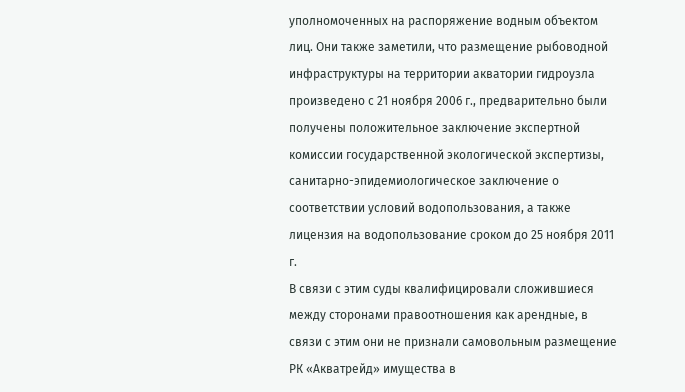уполномоченных на распоряжение водным объектом лиц. Они также заметили, что размещение рыбоводной инфраструктуры на территории акватории гидроузла произведено с 21 ноября 2006 г., предварительно были получены положительное заключение экспертной комиссии государственной экологической экспертизы, санитарно-эпидемиологическое заключение о соответствии условий водопользования, а также лицензия на водопользование сроком до 25 ноября 2011 г.
В связи с этим суды квалифицировали сложившиеся между сторонами правоотношения как арендные, в связи с этим они не признали самовольным размещение РК «Акватрейд» имущества в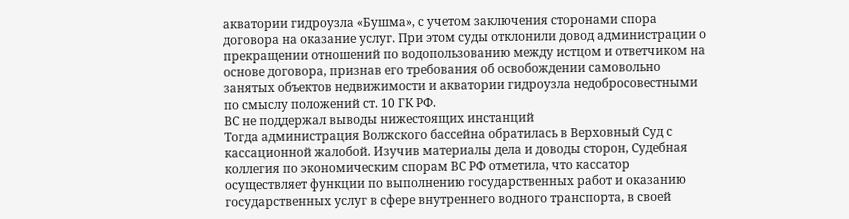акватории гидроузла «Бушма», с учетом заключения сторонами спора договора на оказание услуг. При этом суды отклонили довод администрации о прекращении отношений по водопользованию между истцом и ответчиком на основе договора, признав его требования об освобождении самовольно занятых объектов недвижимости и акватории гидроузла недобросовестными по смыслу положений ст. 10 ГК РФ.
ВС не поддержал выводы нижестоящих инстанций
Тогда администрация Волжского бассейна обратилась в Верховный Суд с кассационной жалобой. Изучив материалы дела и доводы сторон, Судебная коллегия по экономическим спорам ВС РФ отметила, что кассатор осуществляет функции по выполнению государственных работ и оказанию государственных услуг в сфере внутреннего водного транспорта, в своей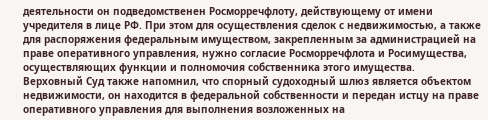деятельности он подведомственен Росморречфлоту, действующему от имени учредителя в лице РФ. При этом для осуществления сделок с недвижимостью, а также для распоряжения федеральным имуществом, закрепленным за администрацией на праве оперативного управления, нужно согласие Росморречфлота и Росимущества, осуществляющих функции и полномочия собственника этого имущества.
Верховный Суд также напомнил, что спорный судоходный шлюз является объектом недвижимости, он находится в федеральной собственности и передан истцу на праве оперативного управления для выполнения возложенных на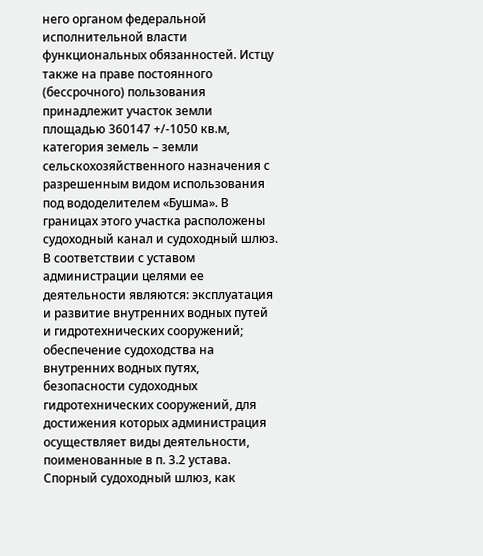него органом федеральной исполнительной власти функциональных обязанностей. Истцу также на праве постоянного (бессрочного) пользования принадлежит участок земли площадью 360147 +/-1050 кв.м, категория земель – земли сельскохозяйственного назначения с разрешенным видом использования под вододелителем «Бушма». В границах этого участка расположены судоходный канал и судоходный шлюз. В соответствии с уставом администрации целями ее деятельности являются: эксплуатация и развитие внутренних водных путей и гидротехнических сооружений; обеспечение судоходства на внутренних водных путях, безопасности судоходных гидротехнических сооружений, для достижения которых администрация осуществляет виды деятельности, поименованные в п. 3.2 устава.
Спорный судоходный шлюз, как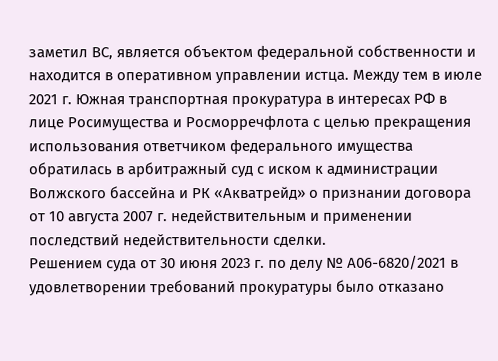заметил ВС, является объектом федеральной собственности и находится в оперативном управлении истца. Между тем в июле 2021 г. Южная транспортная прокуратура в интересах РФ в лице Росимущества и Росморречфлота с целью прекращения использования ответчиком федерального имущества обратилась в арбитражный суд с иском к администрации Волжского бассейна и РК «Акватрейд» о признании договора от 10 августа 2007 г. недействительным и применении последствий недействительности сделки.
Решением суда от 30 июня 2023 г. по делу № А06-6820/2021 в удовлетворении требований прокуратуры было отказано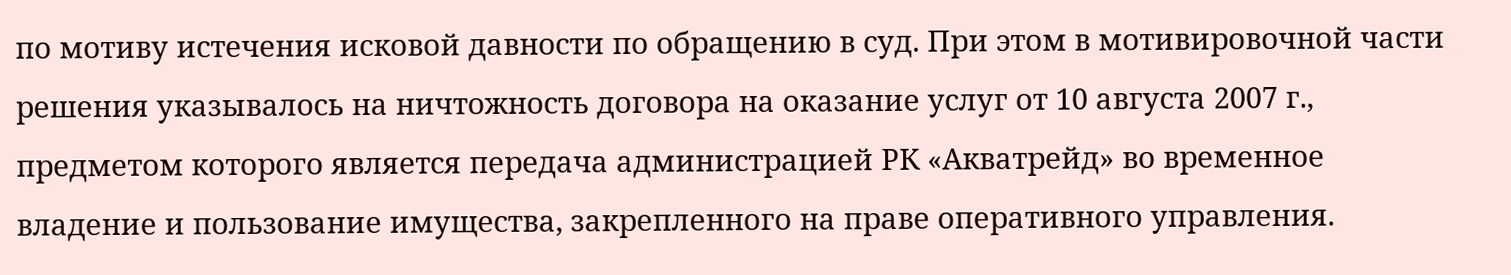по мотиву истечения исковой давности по обращению в суд. При этом в мотивировочной части решения указывалось на ничтожность договора на оказание услуг от 10 августа 2007 г., предметом которого является передача администрацией РК «Акватрейд» во временное владение и пользование имущества, закрепленного на праве оперативного управления.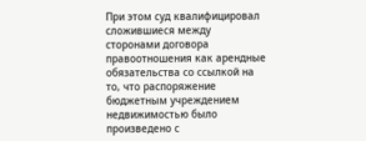При этом суд квалифицировал сложившиеся между сторонами договора правоотношения как арендные обязательства со ссылкой на то, что распоряжение бюджетным учреждением недвижимостью было произведено с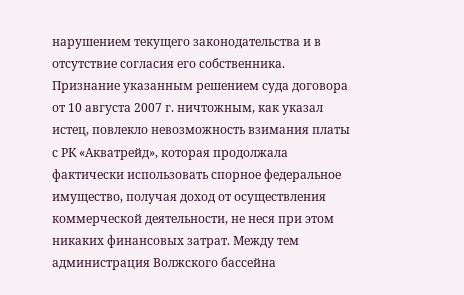нарушением текущего законодательства и в отсутствие согласия его собственника.
Признание указанным решением суда договора от 10 августа 2007 г. ничтожным, как указал истец, повлекло невозможность взимания платы с РК «Акватрейд», которая продолжала фактически использовать спорное федеральное имущество, получая доход от осуществления коммерческой деятельности, не неся при этом никаких финансовых затрат. Между тем администрация Волжского бассейна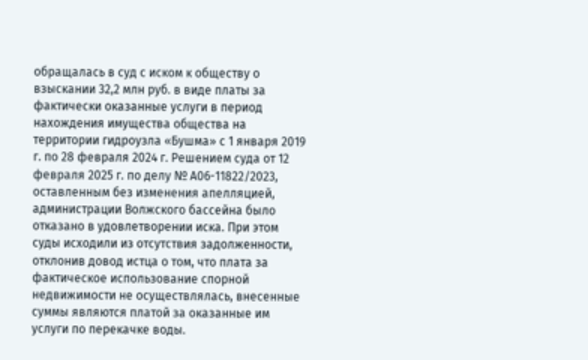обращалась в суд с иском к обществу о взыскании 32,2 млн руб. в виде платы за фактически оказанные услуги в период нахождения имущества общества на территории гидроузла «Бушма» с 1 января 2019 г. по 28 февраля 2024 г. Решением суда от 12 февраля 2025 г. по делу № А06-11822/2023, оставленным без изменения апелляцией, администрации Волжского бассейна было отказано в удовлетворении иска. При этом суды исходили из отсутствия задолженности, отклонив довод истца о том, что плата за фактическое использование спорной недвижимости не осуществлялась, внесенные суммы являются платой за оказанные им услуги по перекачке воды.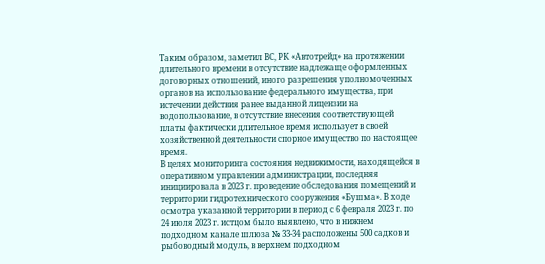Таким образом, заметил ВС, РК «Автотрейд» на протяжении длительного времени в отсутствие надлежаще оформленных договорных отношений, иного разрешения уполномоченных органов на использование федерального имущества, при истечении действия ранее выданной лицензии на водопользование, в отсутствие внесения соответствующей платы фактически длительное время использует в своей хозяйственной деятельности спорное имущество по настоящее время.
В целях мониторинга состояния недвижимости, находящейся в оперативном управлении администрации, последняя инициировала в 2023 г. проведение обследования помещений и территории гидротехнического сооружения «Бушма». В ходе осмотра указанной территории в период с 6 февраля 2023 г. по 24 июля 2023 г. истцом было выявлено, что в нижнем подходном канале шлюза № 33-34 расположены 500 садков и рыбоводный модуль, в верхнем подходном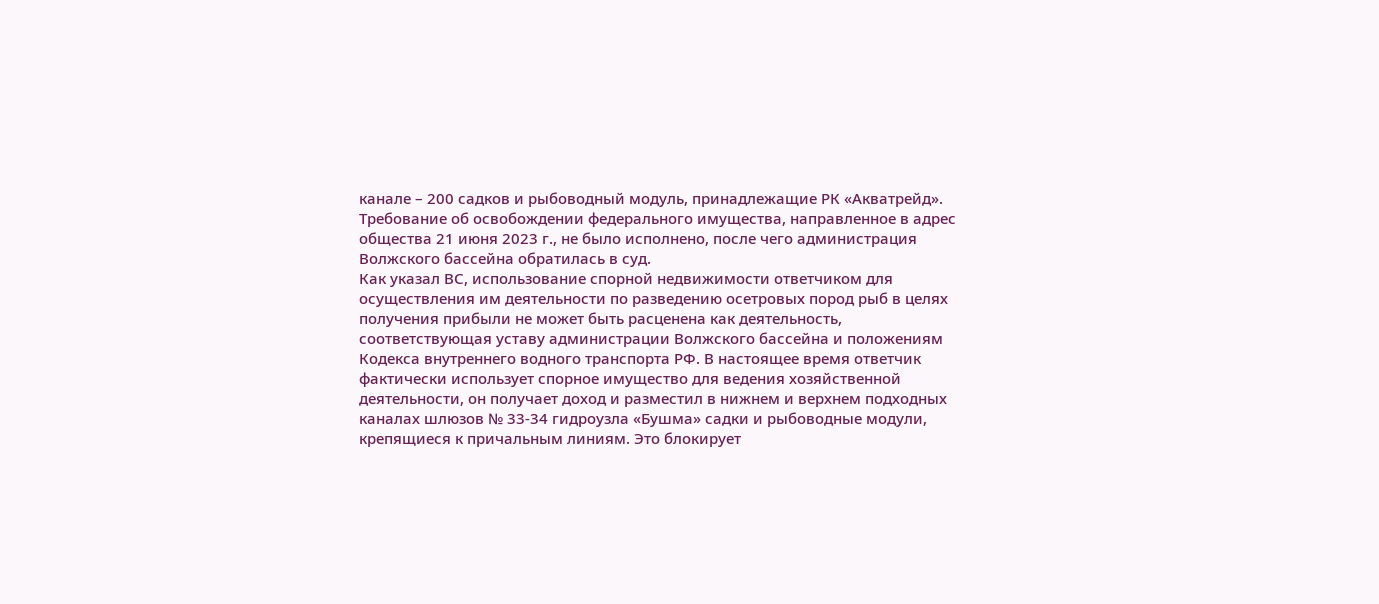канале – 200 садков и рыбоводный модуль, принадлежащие РК «Акватрейд». Требование об освобождении федерального имущества, направленное в адрес общества 21 июня 2023 г., не было исполнено, после чего администрация Волжского бассейна обратилась в суд.
Как указал ВС, использование спорной недвижимости ответчиком для осуществления им деятельности по разведению осетровых пород рыб в целях получения прибыли не может быть расценена как деятельность, соответствующая уставу администрации Волжского бассейна и положениям Кодекса внутреннего водного транспорта РФ. В настоящее время ответчик фактически использует спорное имущество для ведения хозяйственной деятельности, он получает доход и разместил в нижнем и верхнем подходных каналах шлюзов № 33-34 гидроузла «Бушма» садки и рыбоводные модули, крепящиеся к причальным линиям. Это блокирует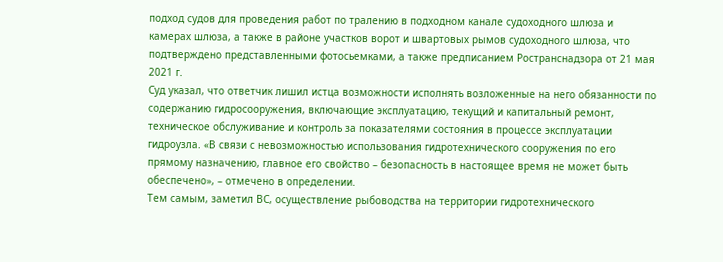подход судов для проведения работ по тралению в подходном канале судоходного шлюза и камерах шлюза, а также в районе участков ворот и швартовых рымов судоходного шлюза, что подтверждено представленными фотосьемками, а также предписанием Ространснадзора от 21 мая 2021 г.
Суд указал, что ответчик лишил истца возможности исполнять возложенные на него обязанности по содержанию гидросооружения, включающие эксплуатацию, текущий и капитальный ремонт, техническое обслуживание и контроль за показателями состояния в процессе эксплуатации гидроузла. «В связи с невозможностью использования гидротехнического сооружения по его прямому назначению, главное его свойство – безопасность в настоящее время не может быть обеспечено», – отмечено в определении.
Тем самым, заметил ВС, осуществление рыбоводства на территории гидротехнического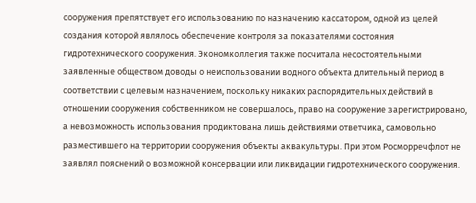сооружения препятствует его использованию по назначению кассатором, одной из целей создания которой являлось обеспечение контроля за показателями состояния гидротехнического сооружения. Экономколлегия также посчитала несостоятельными заявленные обществом доводы о неиспользовании водного объекта длительный период в соответствии с целевым назначением, поскольку никаких распорядительных действий в отношении сооружения собственником не совершалось, право на сооружение зарегистрировано, а невозможность использования продиктована лишь действиями ответчика, самовольно разместившего на территории сооружения объекты аквакультуры. При этом Росморречфлот не заявлял пояснений о возможной консервации или ликвидации гидротехнического сооружения.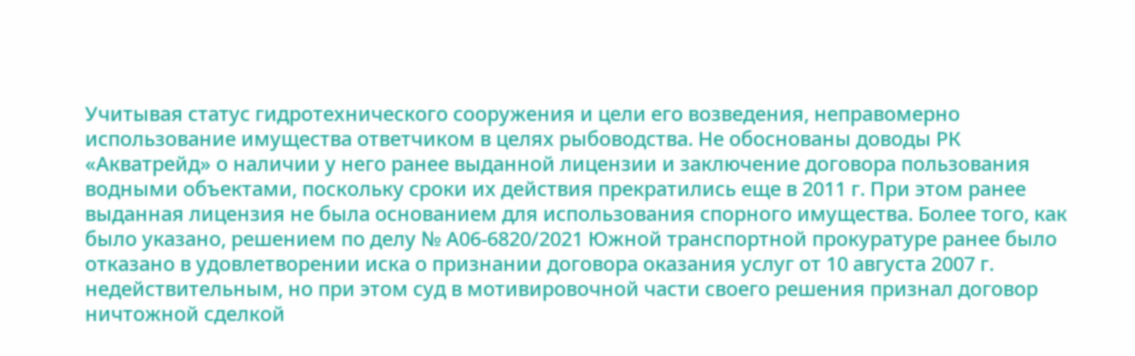Учитывая статус гидротехнического сооружения и цели его возведения, неправомерно использование имущества ответчиком в целях рыбоводства. Не обоснованы доводы РК «Акватрейд» о наличии у него ранее выданной лицензии и заключение договора пользования водными объектами, поскольку сроки их действия прекратились еще в 2011 г. При этом ранее выданная лицензия не была основанием для использования спорного имущества. Более того, как было указано, решением по делу № А06-6820/2021 Южной транспортной прокуратуре ранее было отказано в удовлетворении иска о признании договора оказания услуг от 10 августа 2007 г. недействительным, но при этом суд в мотивировочной части своего решения признал договор ничтожной сделкой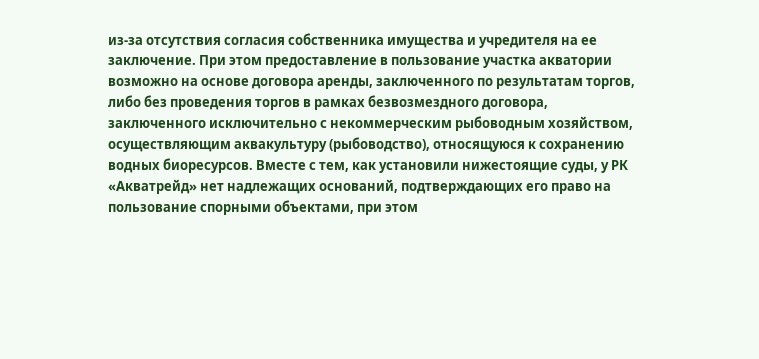из-за отсутствия согласия собственника имущества и учредителя на ее заключение. При этом предоставление в пользование участка акватории возможно на основе договора аренды, заключенного по результатам торгов, либо без проведения торгов в рамках безвозмездного договора, заключенного исключительно с некоммерческим рыбоводным хозяйством, осуществляющим аквакультуру (рыбоводство), относящуюся к сохранению водных биоресурсов. Вместе с тем, как установили нижестоящие суды, у РК «Акватрейд» нет надлежащих оснований, подтверждающих его право на пользование спорными объектами, при этом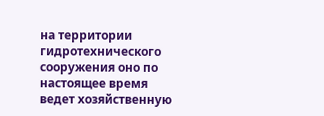на территории гидротехнического сооружения оно по настоящее время ведет хозяйственную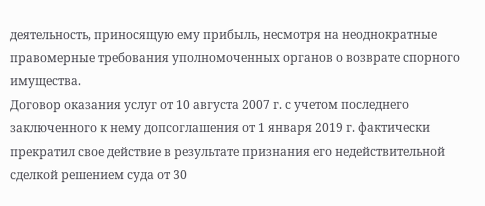деятельность, приносящую ему прибыль, несмотря на неоднократные правомерные требования уполномоченных органов о возврате спорного имущества.
Договор оказания услуг от 10 августа 2007 г. с учетом последнего заключенного к нему допсоглашения от 1 января 2019 г. фактически прекратил свое действие в результате признания его недействительной сделкой решением суда от 30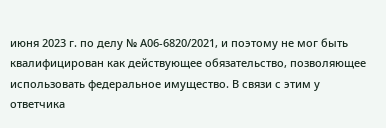июня 2023 г. по делу № А06-6820/2021, и поэтому не мог быть квалифицирован как действующее обязательство, позволяющее использовать федеральное имущество. В связи с этим у ответчика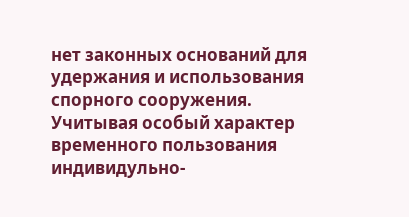нет законных оснований для удержания и использования спорного сооружения.
Учитывая особый характер временного пользования индивидульно-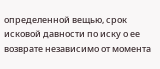определенной вещью, срок исковой давности по иску о ее возврате независимо от момента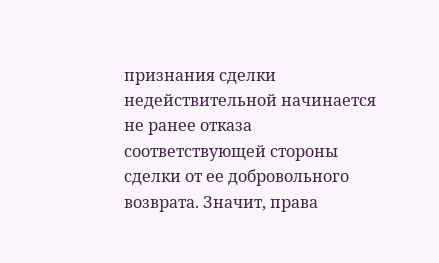признания сделки недействительной начинается не ранее отказа соответствующей стороны сделки от ее добровольного возврата. Значит, права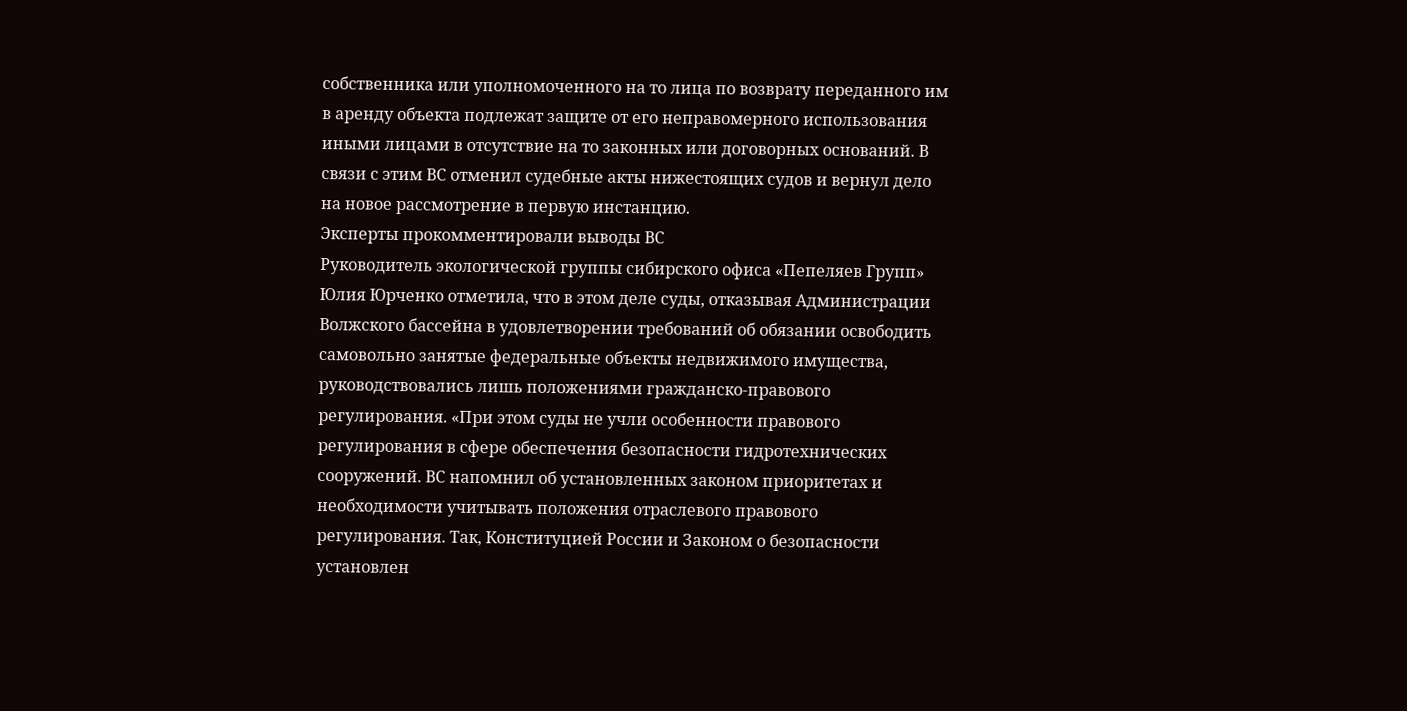собственника или уполномоченного на то лица по возврату переданного им в аренду объекта подлежат защите от его неправомерного использования иными лицами в отсутствие на то законных или договорных оснований. В связи с этим ВС отменил судебные акты нижестоящих судов и вернул дело на новое рассмотрение в первую инстанцию.
Эксперты прокомментировали выводы ВС
Руководитель экологической группы сибирского офиса «Пепеляев Групп» Юлия Юрченко отметила, что в этом деле суды, отказывая Администрации Волжского бассейна в удовлетворении требований об обязании освободить самовольно занятые федеральные объекты недвижимого имущества, руководствовались лишь положениями гражданско-правового регулирования. «При этом суды не учли особенности правового регулирования в сфере обеспечения безопасности гидротехнических сооружений. ВС напомнил об установленных законом приоритетах и необходимости учитывать положения отраслевого правового регулирования. Так, Конституцией России и Законом о безопасности установлен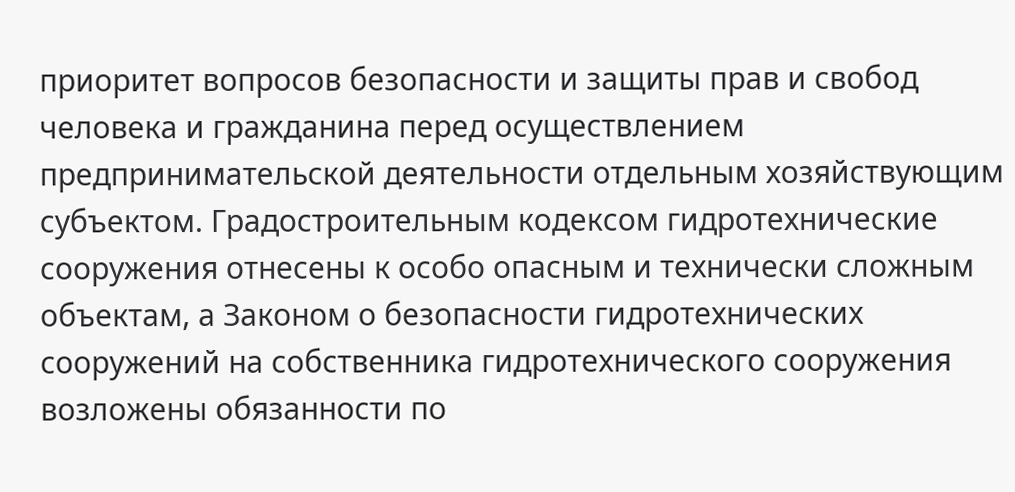приоритет вопросов безопасности и защиты прав и свобод человека и гражданина перед осуществлением предпринимательской деятельности отдельным хозяйствующим субъектом. Градостроительным кодексом гидротехнические сооружения отнесены к особо опасным и технически сложным объектам, а Законом о безопасности гидротехнических сооружений на собственника гидротехнического сооружения возложены обязанности по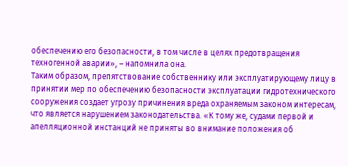обеспечению его безопасности, в том числе в целях предотвращения техногенной аварии», – напомнила она.
Таким образом, препятствование собственнику или эксплуатирующему лицу в принятии мер по обеспечению безопасности эксплуатации гидротехнического сооружения создает угрозу причинения вреда охраняемым законом интересам, что является нарушением законодательства. «К тому же, судами первой и апелляционной инстанций не приняты во внимание положения об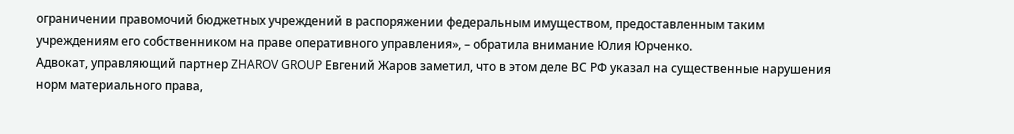ограничении правомочий бюджетных учреждений в распоряжении федеральным имуществом, предоставленным таким учреждениям его собственником на праве оперативного управления», – обратила внимание Юлия Юрченко.
Адвокат, управляющий партнер ZHAROV GROUP Евгений Жаров заметил, что в этом деле ВС РФ указал на существенные нарушения норм материального права,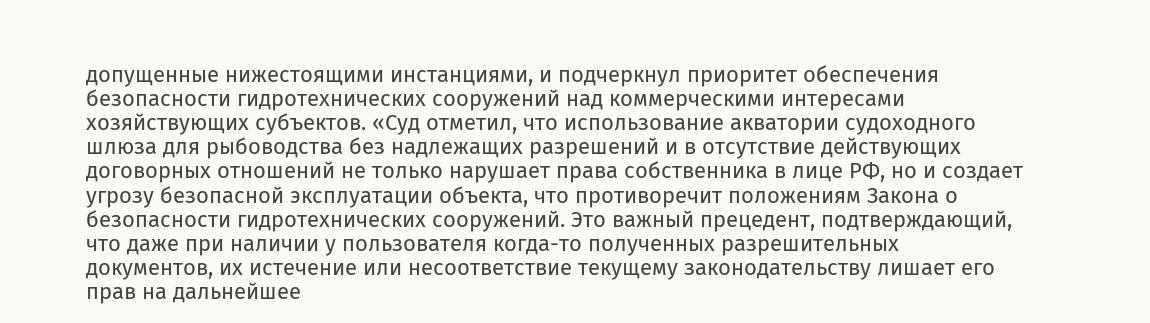допущенные нижестоящими инстанциями, и подчеркнул приоритет обеспечения безопасности гидротехнических сооружений над коммерческими интересами хозяйствующих субъектов. «Суд отметил, что использование акватории судоходного шлюза для рыбоводства без надлежащих разрешений и в отсутствие действующих договорных отношений не только нарушает права собственника в лице РФ, но и создает угрозу безопасной эксплуатации объекта, что противоречит положениям Закона о безопасности гидротехнических сооружений. Это важный прецедент, подтверждающий, что даже при наличии у пользователя когда-то полученных разрешительных документов, их истечение или несоответствие текущему законодательству лишает его прав на дальнейшее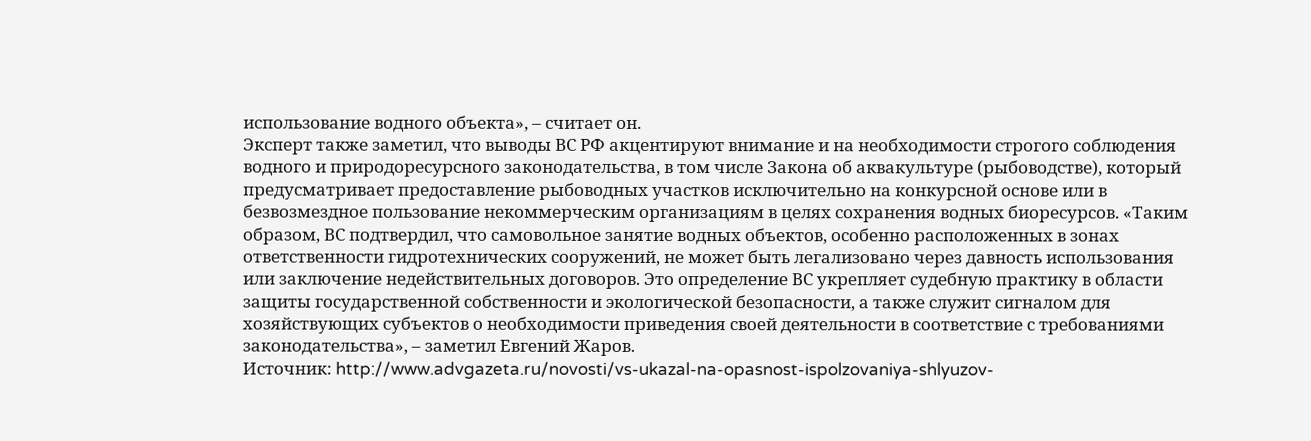использование водного объекта», – считает он.
Эксперт также заметил, что выводы ВС РФ акцентируют внимание и на необходимости строгого соблюдения водного и природоресурсного законодательства, в том числе Закона об аквакультуре (рыбоводстве), который предусматривает предоставление рыбоводных участков исключительно на конкурсной основе или в безвозмездное пользование некоммерческим организациям в целях сохранения водных биоресурсов. «Таким образом, ВС подтвердил, что самовольное занятие водных объектов, особенно расположенных в зонах ответственности гидротехнических сооружений, не может быть легализовано через давность использования или заключение недействительных договоров. Это определение ВС укрепляет судебную практику в области защиты государственной собственности и экологической безопасности, а также служит сигналом для хозяйствующих субъектов о необходимости приведения своей деятельности в соответствие с требованиями законодательства», – заметил Евгений Жаров.
Источник: http://www.advgazeta.ru/novosti/vs-ukazal-na-opasnost-ispolzovaniya-shlyuzov-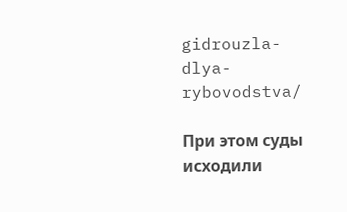gidrouzla-dlya-rybovodstva/

При этом суды исходили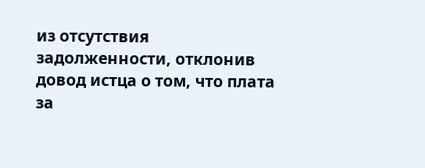из отсутствия задолженности, отклонив довод истца о том, что плата за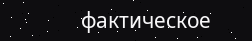фактическое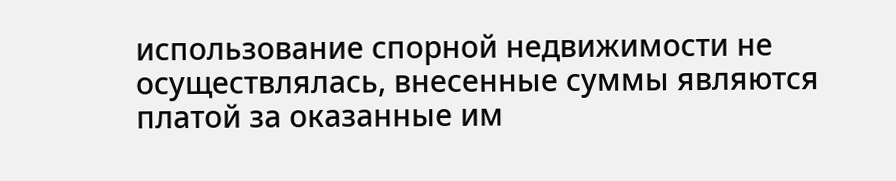использование спорной недвижимости не осуществлялась, внесенные суммы являются платой за оказанные им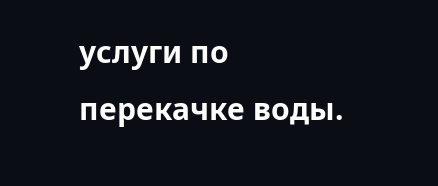услуги по перекачке воды.